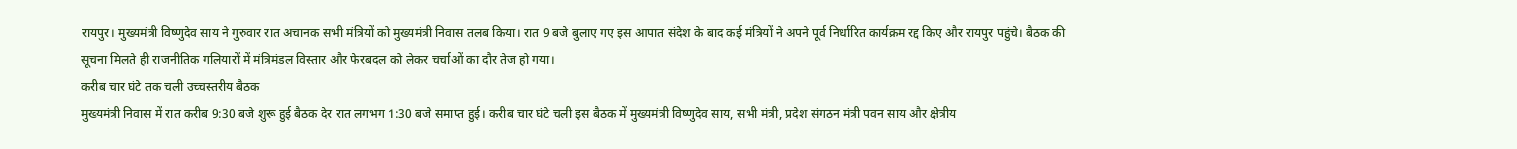रायपुर। मुख्यमंत्री विष्णुदेव साय ने गुरुवार रात अचानक सभी मंत्रियों को मुख्यमंत्री निवास तलब किया। रात 9 बजे बुलाए गए इस आपात संदेश के बाद कई मंत्रियों ने अपने पूर्व निर्धारित कार्यक्रम रद्द किए और रायपुर पहुंचे। बैठक की सूचना मिलते ही राजनीतिक गलियारों में मंत्रिमंडल विस्तार और फेरबदल को लेकर चर्चाओं का दौर तेज हो गया।
करीब चार घंटे तक चली उच्चस्तरीय बैठक
मुख्यमंत्री निवास में रात करीब 9:30 बजे शुरू हुई बैठक देर रात लगभग 1:30 बजे समाप्त हुई। करीब चार घंटे चली इस बैठक में मुख्यमंत्री विष्णुदेव साय, सभी मंत्री, प्रदेश संगठन मंत्री पवन साय और क्षेत्रीय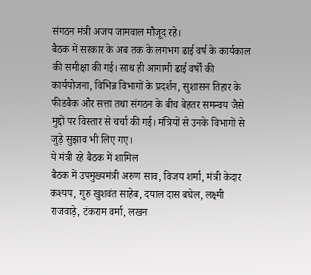संगठन मंत्री अजय जामवाल मौजूद रहे।
बैठक में सरकार के अब तक के लगभग ढाई वर्ष के कार्यकाल की समीक्षा की गई। साथ ही आगामी ढाई वर्षों की कार्ययोजना, विभिन्न विभागों के प्रदर्शन, सुशासन तिहार के फीडबैक और सत्ता तथा संगठन के बीच बेहतर समन्वय जैसे मुद्दों पर विस्तार से चर्चा की गई। मंत्रियों से उनके विभागों से जुड़े सुझाव भी लिए गए।
ये मंत्री रहे बैठक में शामिल
बैठक में उपमुख्यमंत्री अरुण साव, विजय शर्मा, मंत्री केदार कश्यप, गुरु खुशवंत साहेब, दयाल दास बघेल, लक्ष्मी राजवाड़े, टंकराम वर्मा, लखन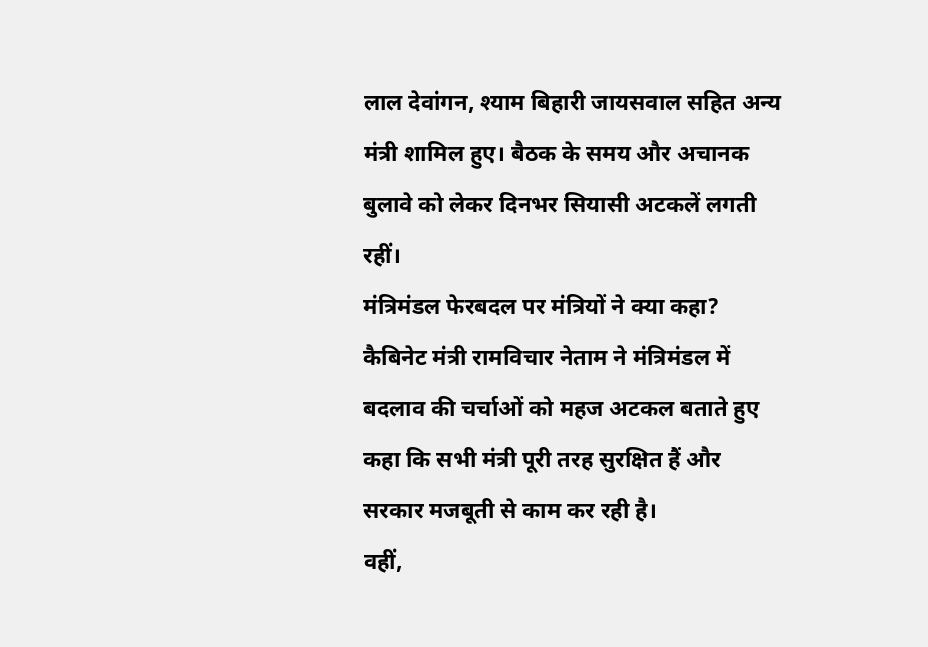लाल देवांगन, श्याम बिहारी जायसवाल सहित अन्य मंत्री शामिल हुए। बैठक के समय और अचानक बुलावे को लेकर दिनभर सियासी अटकलें लगती रहीं।
मंत्रिमंडल फेरबदल पर मंत्रियों ने क्या कहा?
कैबिनेट मंत्री रामविचार नेताम ने मंत्रिमंडल में बदलाव की चर्चाओं को महज अटकल बताते हुए कहा कि सभी मंत्री पूरी तरह सुरक्षित हैं और सरकार मजबूती से काम कर रही है।
वहीं,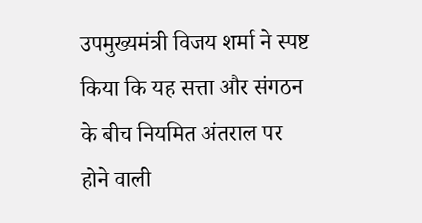उपमुख्यमंत्री विजय शर्मा ने स्पष्ट किया कि यह सत्ता और संगठन के बीच नियमित अंतराल पर होने वाली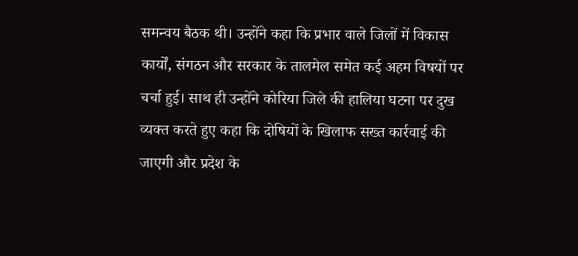समन्वय बैठक थी। उन्होंने कहा कि प्रभार वाले जिलों में विकास कार्यों, संगठन और सरकार के तालमेल समेत कई अहम विषयों पर चर्चा हुई। साथ ही उन्होंने कोरिया जिले की हालिया घटना पर दुख व्यक्त करते हुए कहा कि दोषियों के खिलाफ सख्त कार्रवाई की जाएगी और प्रदेश के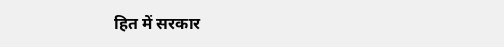हित में सरकार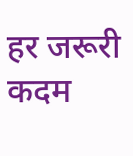हर जरूरी कदम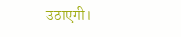उठाएगी।